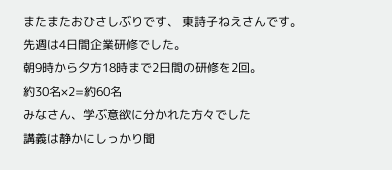またまたおひさしぶりです、 東詩子ねえさんです。
先週は4日間企業研修でした。
朝9時から夕方18時まで2日間の研修を2回。
約30名×2=約60名
みなさん、学ぶ意欲に分かれた方々でした
講義は静かにしっかり聞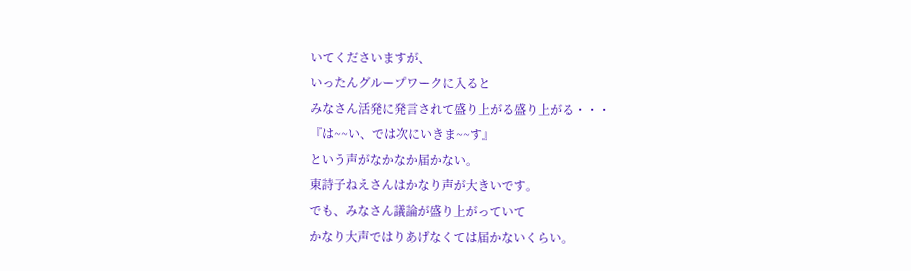いてくださいますが、
いったんグループワークに入ると
みなさん活発に発言されて盛り上がる盛り上がる・・・
『は~~い、では次にいきま~~す』
という声がなかなか届かない。
東詩子ねえさんはかなり声が大きいです。
でも、みなさん議論が盛り上がっていて
かなり大声ではりあげなくては届かないくらい。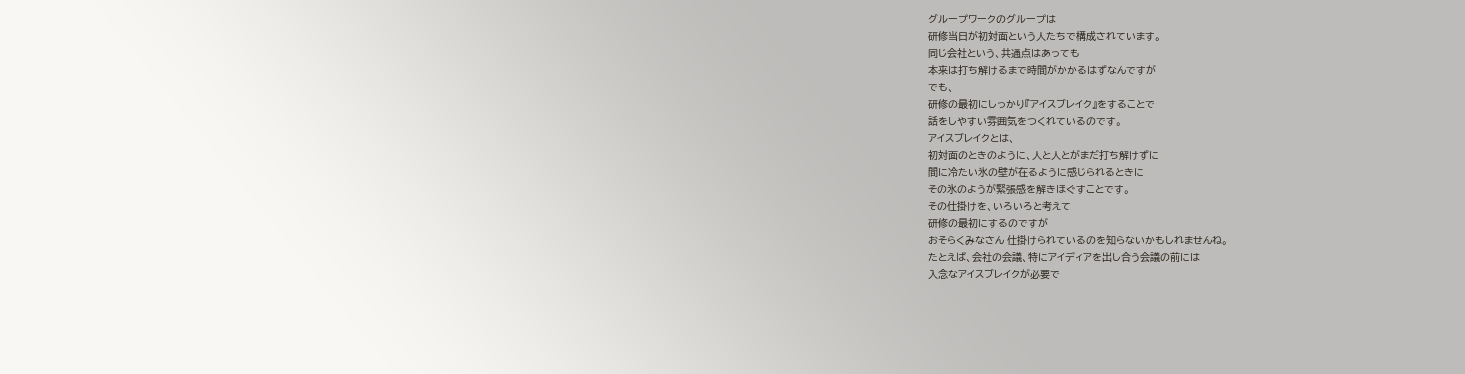グループワークのグループは
研修当日が初対面という人たちで構成されています。
同じ会社という、共通点はあっても
本来は打ち解けるまで時間がかかるはずなんですが
でも、
研修の最初にしっかり『アイスブレイク』をすることで
話をしやすい雰囲気をつくれているのです。
アイスブレイクとは、
初対面のときのように、人と人とがまだ打ち解けずに
間に冷たい氷の壁が在るように感じられるときに
その氷のようが緊張感を解きほぐすことです。
その仕掛けを、いろいろと考えて
研修の最初にするのですが
おそらくみなさん 仕掛けられているのを知らないかもしれませんね。
たとえば、会社の会議、特にアイディアを出し合う会議の前には
入念なアイスブレイクが必要で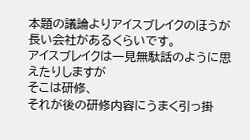本題の議論よりアイスブレイクのほうが長い会社があるくらいです。
アイスブレイクは一見無駄話のように思えたりしますが
そこは研修、
それが後の研修内容にうまく引っ掛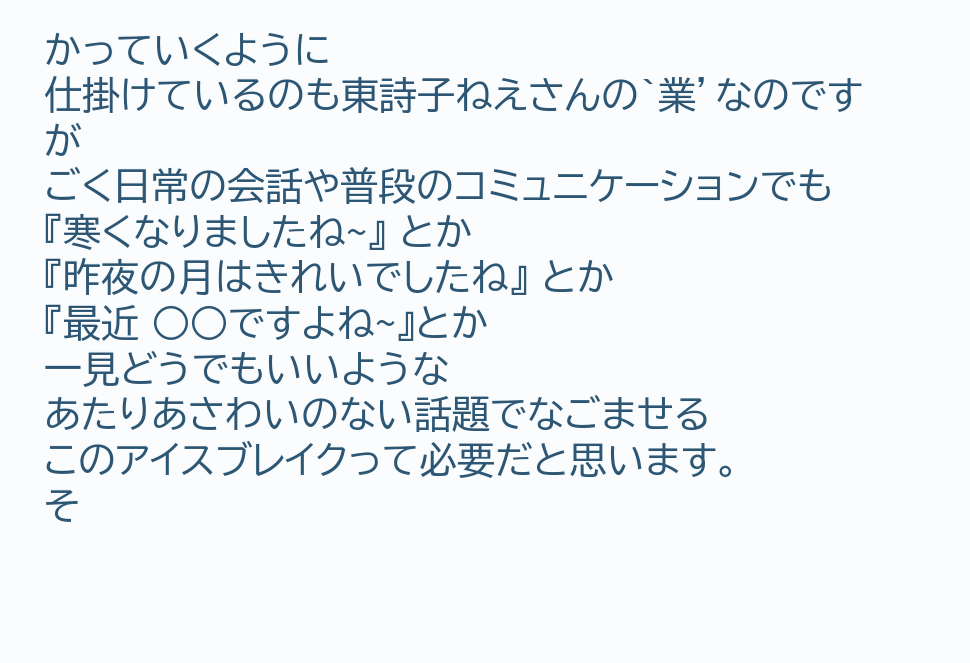かっていくように
仕掛けているのも東詩子ねえさんの`業’なのですが
ごく日常の会話や普段のコミュニケーションでも
『寒くなりましたね~』 とか
『昨夜の月はきれいでしたね』 とか
『最近 ○○ですよね~』とか
一見どうでもいいような
あたりあさわいのない話題でなごませる
このアイスブレイクって必要だと思います。
そ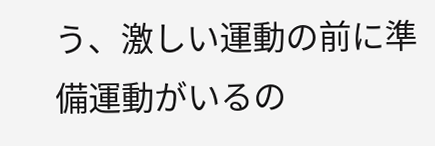う、激しい運動の前に準備運動がいるの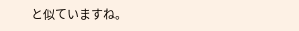と似ていますね。